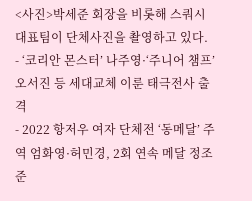<사진>박세준 회장을 비롯해 스쿼시 대표팀이 단체사진을 촬영하고 있다.
- ‘코리안 몬스터’ 나주영·‘주니어 챔프’ 오서진 등 세대교체 이룬 태극전사 출격
- 2022 항저우 여자 단체전 ‘동메달’ 주역 엄화영·허민경, 2회 연속 메달 정조준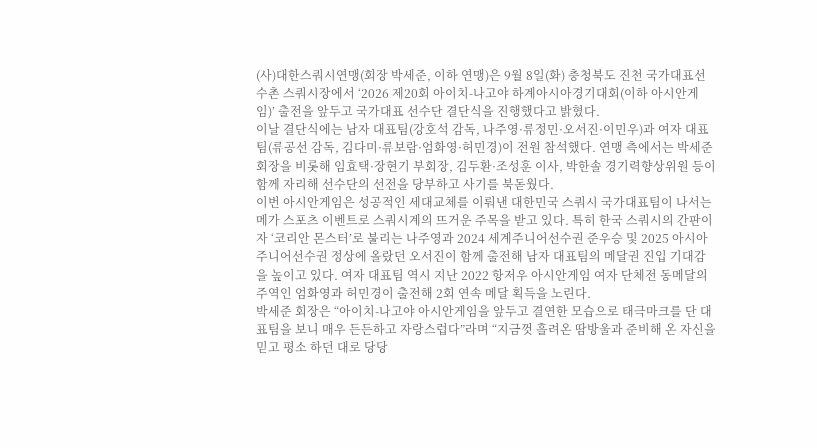(사)대한스쿼시연맹(회장 박세준, 이하 연맹)은 9월 8일(화) 충청북도 진천 국가대표선수촌 스쿼시장에서 ‘2026 제20회 아이치-나고야 하계아시아경기대회(이하 아시안게임)’ 출전을 앞두고 국가대표 선수단 결단식을 진행했다고 밝혔다.
이날 결단식에는 남자 대표팀(강호석 감독, 나주영·류정민·오서진·이민우)과 여자 대표팀(류공선 감독, 김다미·류보람·엄화영·허민경)이 전원 참석했다. 연맹 측에서는 박세준 회장을 비롯해 임효택·장현기 부회장, 김두환·조성훈 이사, 박한솔 경기력향상위원 등이 함께 자리해 선수단의 선전을 당부하고 사기를 북돋웠다.
이번 아시안게임은 성공적인 세대교체를 이뤄낸 대한민국 스쿼시 국가대표팀이 나서는 메가 스포츠 이벤트로 스쿼시계의 뜨거운 주목을 받고 있다. 특히 한국 스쿼시의 간판이자 ‘코리안 몬스터’로 불리는 나주영과 2024 세계주니어선수권 준우승 및 2025 아시아주니어선수권 정상에 올랐던 오서진이 함께 출전해 남자 대표팀의 메달권 진입 기대감을 높이고 있다. 여자 대표팀 역시 지난 2022 항저우 아시안게임 여자 단체전 동메달의 주역인 엄화영과 허민경이 출전해 2회 연속 메달 획득을 노린다.
박세준 회장은 “아이치-나고야 아시안게임을 앞두고 결연한 모습으로 태극마크를 단 대표팀을 보니 매우 든든하고 자랑스럽다”라며 “지금껏 흘려온 땀방울과 준비해 온 자신을 믿고 평소 하던 대로 당당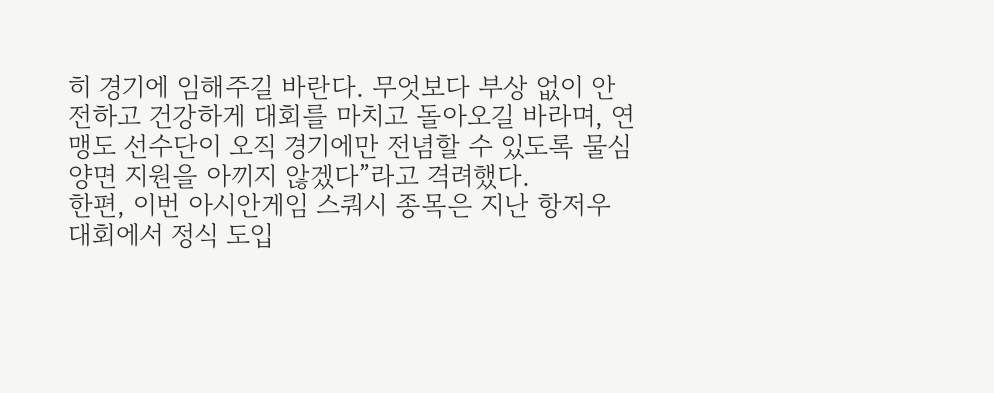히 경기에 임해주길 바란다. 무엇보다 부상 없이 안전하고 건강하게 대회를 마치고 돌아오길 바라며, 연맹도 선수단이 오직 경기에만 전념할 수 있도록 물심양면 지원을 아끼지 않겠다”라고 격려했다.
한편, 이번 아시안게임 스쿼시 종목은 지난 항저우 대회에서 정식 도입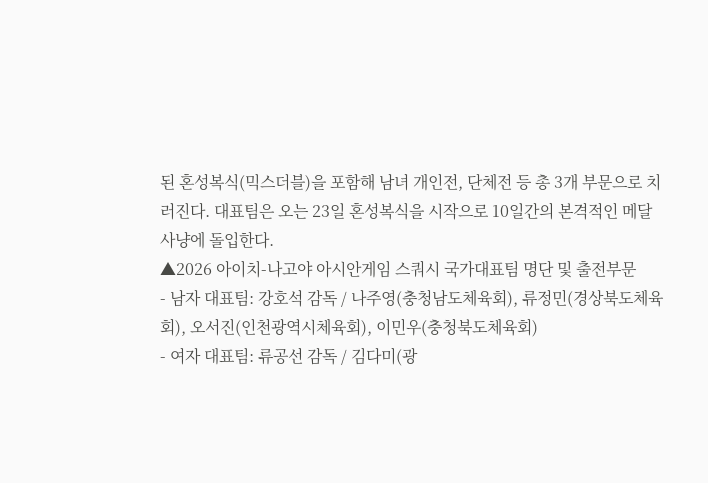된 혼성복식(믹스더블)을 포함해 남녀 개인전, 단체전 등 총 3개 부문으로 치러진다. 대표팀은 오는 23일 혼성복식을 시작으로 10일간의 본격적인 메달 사냥에 돌입한다.
▲2026 아이치-나고야 아시안게임 스쿼시 국가대표팀 명단 및 출전부문
- 남자 대표팀: 강호석 감독 / 나주영(충청남도체육회), 류정민(경상북도체육회), 오서진(인천광역시체육회), 이민우(충청북도체육회)
- 여자 대표팀: 류공선 감독 / 김다미(광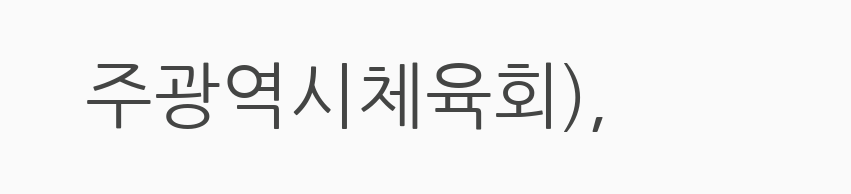주광역시체육회),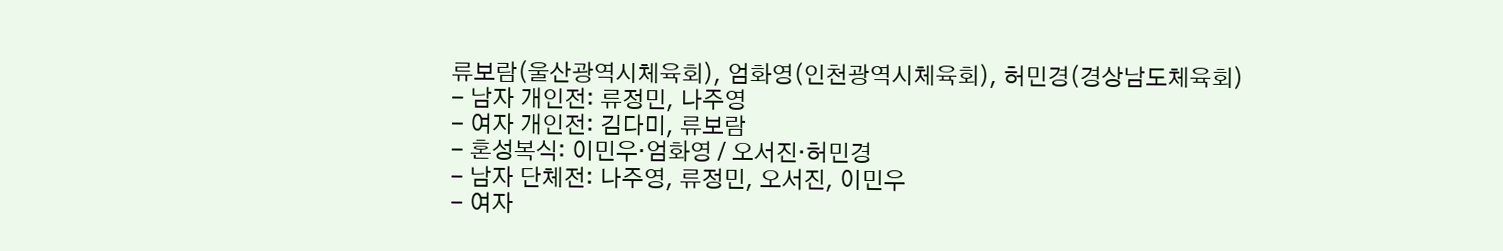류보람(울산광역시체육회), 엄화영(인천광역시체육회), 허민경(경상남도체육회)
- 남자 개인전: 류정민, 나주영
- 여자 개인전: 김다미, 류보람
- 혼성복식: 이민우·엄화영 / 오서진·허민경
- 남자 단체전: 나주영, 류정민, 오서진, 이민우
- 여자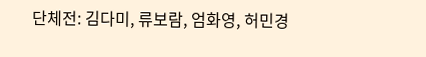단체전: 김다미, 류보람, 엄화영, 허민경